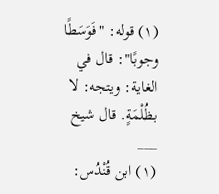(١) قوله: "فَوَسَطًا وجوبًا": قال في الغاية: ويتجه: لا بظُلْمَةٍ. قال شيخ
___
(١) ابن قُنْدُس: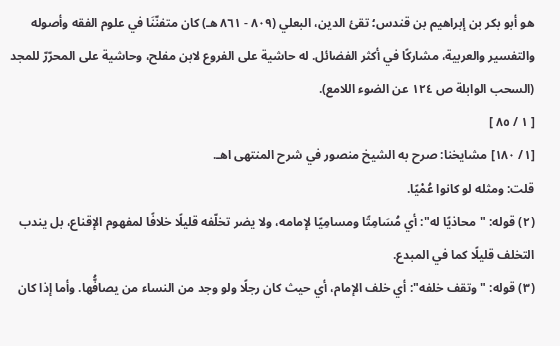هو أبو بكر بن إبراهيم بن قندس؛ تقئ الدين، البعلي (٨٠٩ - ٨٦١ هـ) كان متفنّنَا في علوم الفقه وأصوله والتفسير والعربية، مشاركًا في أكثر الفضائل. له حاشية على الفروع لابن مفلح، وحاشية على المحرّرّ للمجد (السحب الوابلة ص ١٢٤ عن الضوء اللامع).
[ ١ / ٨٥ ]
[١/ ١٨٠] مشايخنا: صرح به الشيخ منصور في شرح المنتهى اهـ.
قلت: ومثله لو كانوا عُمْيًا.
(٢) قوله: "محاذيًا له": أي مُسَامِتًا ومسامِيًا لإمامه، ولا يضر تخلّفه قليلًا خلافًا لمفهوم الإقناع، بل يندب التخلف قليلًا كما في المبدع.
(٣) قوله: "وتقف خلفه": أي خلف الإمام، أي حيث كان رجلًا ولو وجد من النساء من يصافُّها. وأما إذا كان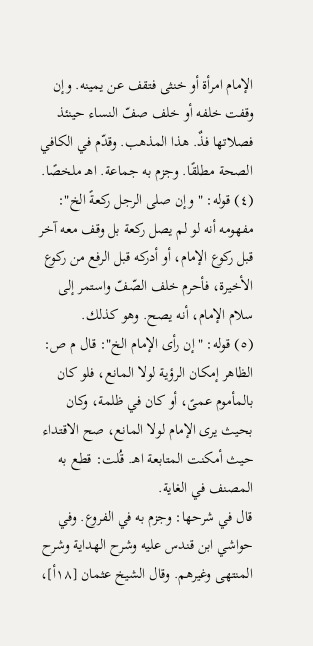الإمام امرأة أو خنثى فتقف عن يمينه. وإن وقفت خلفه أو خلف صفّ النساء حينئذ فصلاتها فذٌ. هذا المذهب. وقدّم في الكافي الصحة مطلقًا. وجزم به جماعة. اهـ ملخصًا.
(٤) قوله: "وإن صلى الرجل ركعةً الخ": مفهومه أنه لو لم يصل ركعة بل وقف معه آخر قبل ركوع الإمام، أو أدركه قبل الرفع من ركوع الأخيرة، فأحرم خلف الصّفّ واستمر إلى سلام الإمام، أنه يصح. وهو كذلك.
(٥) قوله: "إن رأى الإمام الخ": قال م ص: الظاهر إمكان الرؤية لولا المانع، فلو كان بالمأموم عمىً، أو كان في ظلمة، وكان بحيث يرى الإمام لولا المانع، صح الاقتداء حيث أمكنت المتابعة اهـ. قُلت: قطع به المصنف في الغاية.
قال في شرحها: وجزم به في الفروع. وفي حواشي ابن قندس عليه وشرح الهداية وشرح المنتهى وغيرهم. وقال الشيخ عثمان [١٨أ]،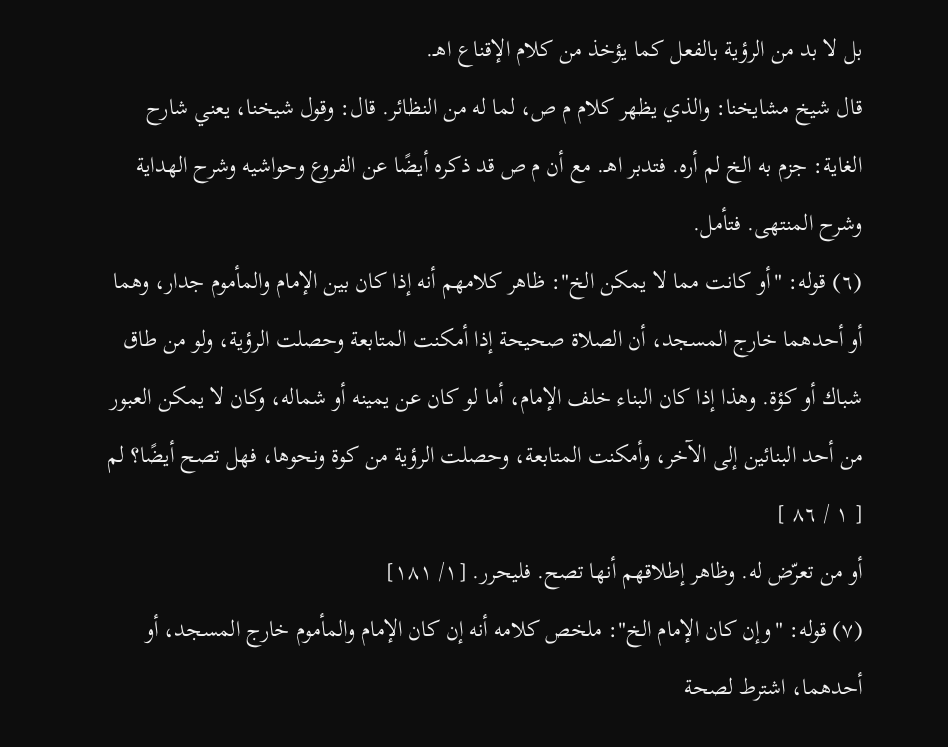بل لا بد من الرؤية بالفعل كما يؤخذ من كلام الإقناع اهـ.
قال شيخ مشايخنا: والذي يظهر كلام م ص، لما له من النظائر. قال: وقول شيخنا، يعني شارح الغاية: جزم به الخ لم أره. فتدبر اهـ. مع أن م ص قد ذكره أيضًا عن الفروع وحواشيه وشرح الهداية وشرح المنتهى. فتأمل.
(٦) قوله: "أو كانت مما لا يمكن الخ": ظاهر كلامهم أنه إذا كان بين الإمام والمأموم جدار، وهما أو أحدهما خارج المسجد، أن الصلاة صحيحة إذا أمكنت المتابعة وحصلت الرؤية، ولو من طاق شباك أو كؤة. وهذا إذا كان البناء خلف الإمام، أما لو كان عن يمينه أو شماله، وكان لا يمكن العبور من أحد البنائين إلى الآخر، وأمكنت المتابعة، وحصلت الرؤية من كوة ونحوها، فهل تصح أيضًا؟ لم
[ ١ / ٨٦ ]
أو من تعرّض له. وظاهر إطلاقهم أنها تصح. فليحرر. [١/ ١٨١]
(٧) قوله: "وإن كان الإمام الخ": ملخص كلامه أنه إن كان الإمام والمأموم خارج المسجد، أو أحدهما، اشترط لصحة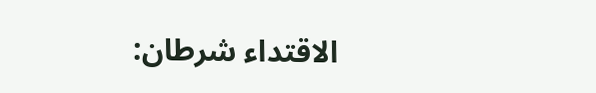الاقتداء شرطان: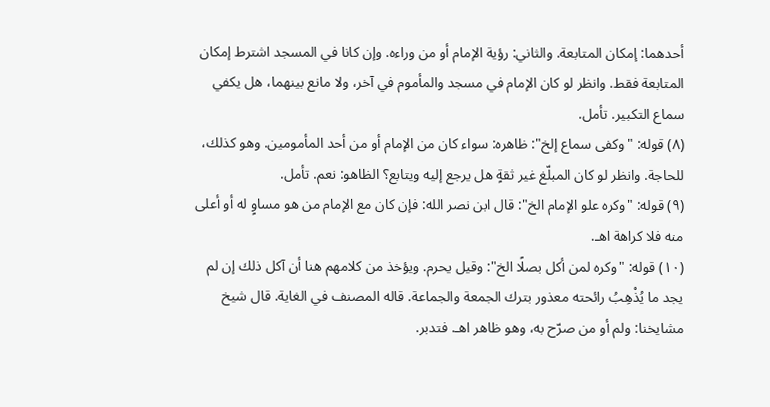أحدهما: إمكان المتابعة. والثاني: رؤية الإمام أو من وراءه. وإن كانا في المسجد اشترط إمكان المتابعة فقط. وانظر لو كان الإمام في مسجد والمأموم في آخر، ولا مانع بينهما، هل يكفي سماع التكبير. تأمل.
(٨) قوله: "وكفى سماع إلخ": ظاهره: سواء كان من الإمام أو من أحد المأمومين. وهو كذلك، للحاجة. وانظر لو كان المبلّغ غير ثقةٍ هل يرجع إليه ويتابع؟ الظاهو: نعم. تأمل.
(٩) قوله: "وكره علو الإمام الخ": قال ابن نصر الله: فإن كان مع الإمام من هو مساوٍ له أو أعلى منه فلا كراهة اهـ.
(١٠) قوله: "وكره لمن أكل بصلًا الخ": وقيل يحرم. ويؤخذ من كلامهم هنا أن آكل ذلك إن لم يجد ما يُذْهِبُ رائحته معذور بترك الجمعة والجماعة. قاله المصنف في الغاية. قال شيخ مشايخنا: ولم أو من صرّح به، وهو ظاهر اهـ. فتدبر.